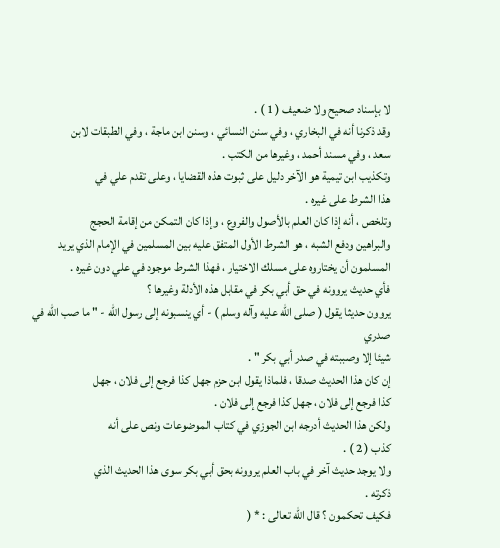لا بإسناد صحيح ولا ضعيف ( 1 ) .
وقد ذكرنا أنه في البخاري ، وفي سنن النسائي ، وسنن ابن ماجة ، وفي الطبقات لابن
سعد ، وفي مسند أحمد ، وغيرها من الكتب .
وتكذيب ابن تيمية هو الآخر دليل على ثبوت هذه القضايا ، وعلى تقدم علي في
هذا الشرط على غيره .
وتلخص ، أنه إذا كان العلم بالأصول والفروع ، وإذا كان التمكن من إقامة الحجج
والبراهين ودفع الشبه ، هو الشرط الأول المتفق عليه بين المسلمين في الإمام الذي يريد
المسلمون أن يختاروه على مسلك الاختيار ، فهذا الشرط موجود في علي دون غيره .
فأي حديث يروونه في حق أبي بكر في مقابل هذه الأدلة وغيرها ؟
يروون حديثا يقول ( صلى الله عليه وآله وسلم ) - أي ينسبونه إلى رسول الله - " ما صب الله في صدري
شيئا إلا وصببته في صدر أبي بكر " .
إن كان هذا الحديث صدقا ، فلماذا يقول ابن حزم جهل كذا فرجع إلى فلان ، جهل
كذا فرجع إلى فلان ، جهل كذا فرجع إلى فلان .
ولكن هذا الحديث أدرجه ابن الجوزي في كتاب الموضوعات ونص على أنه
كذب ( 2 ) .
ولا يوجد حديث آخر في باب العلم يروونه بحق أبي بكر سوى هذا الحديث الذي
ذكرته .
فكيف تحكمون ؟ قال الله تعالى : * (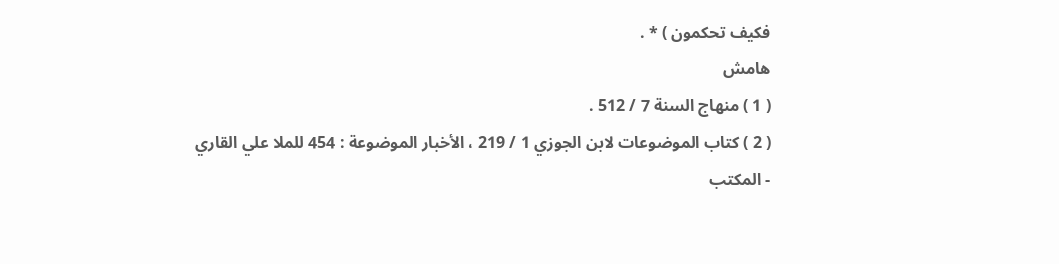فكيف تحكمون ) * .
هامش
( 1 ) منهاج السنة 7 / 512 .
( 2 ) كتاب الموضوعات لابن الجوزي 1 / 219 ، الأخبار الموضوعة : 454 للملا علي القاري
- المكتب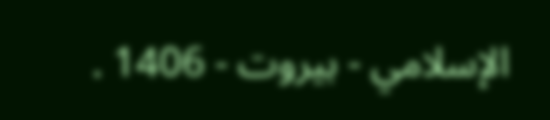الإسلامي - بيروت - 1406 .